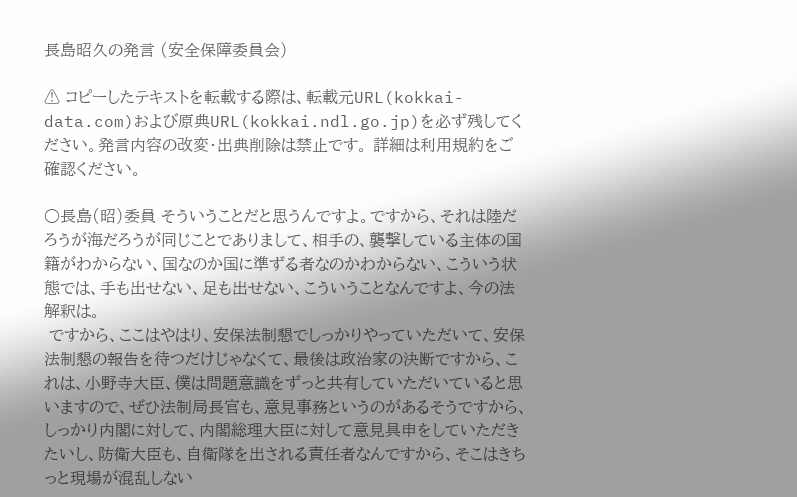長島昭久の発言 (安全保障委員会)

⚠ コピーしたテキストを転載する際は、転載元URL(kokkai-data.com)および原典URL(kokkai.ndl.go.jp)を必ず残してください。発言内容の改変・出典削除は禁止です。 詳細は利用規約をご確認ください。

○長島(昭)委員 そういうことだと思うんですよ。ですから、それは陸だろうが海だろうが同じことでありまして、相手の、襲撃している主体の国籍がわからない、国なのか国に準ずる者なのかわからない、こういう状態では、手も出せない、足も出せない、こういうことなんですよ、今の法解釈は。
 ですから、ここはやはり、安保法制懇でしっかりやっていただいて、安保法制懇の報告を待つだけじゃなくて、最後は政治家の決断ですから、これは、小野寺大臣、僕は問題意識をずっと共有していただいていると思いますので、ぜひ法制局長官も、意見事務というのがあるそうですから、しっかり内閣に対して、内閣総理大臣に対して意見具申をしていただきたいし、防衛大臣も、自衛隊を出される責任者なんですから、そこはきちっと現場が混乱しない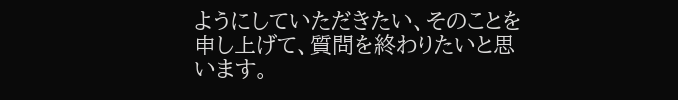ようにしていただきたい、そのことを申し上げて、質問を終わりたいと思います。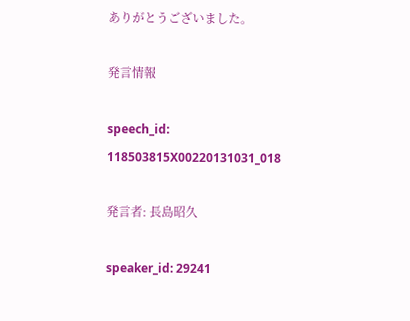ありがとうございました。

発言情報

speech_id: 118503815X00220131031_018

発言者: 長島昭久

speaker_id: 29241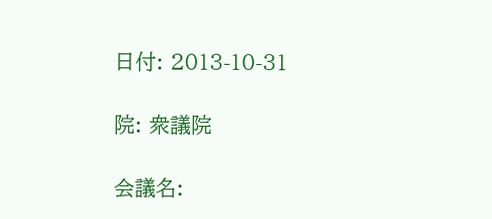日付: 2013-10-31

院: 衆議院

会議名: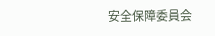安全保障委員会